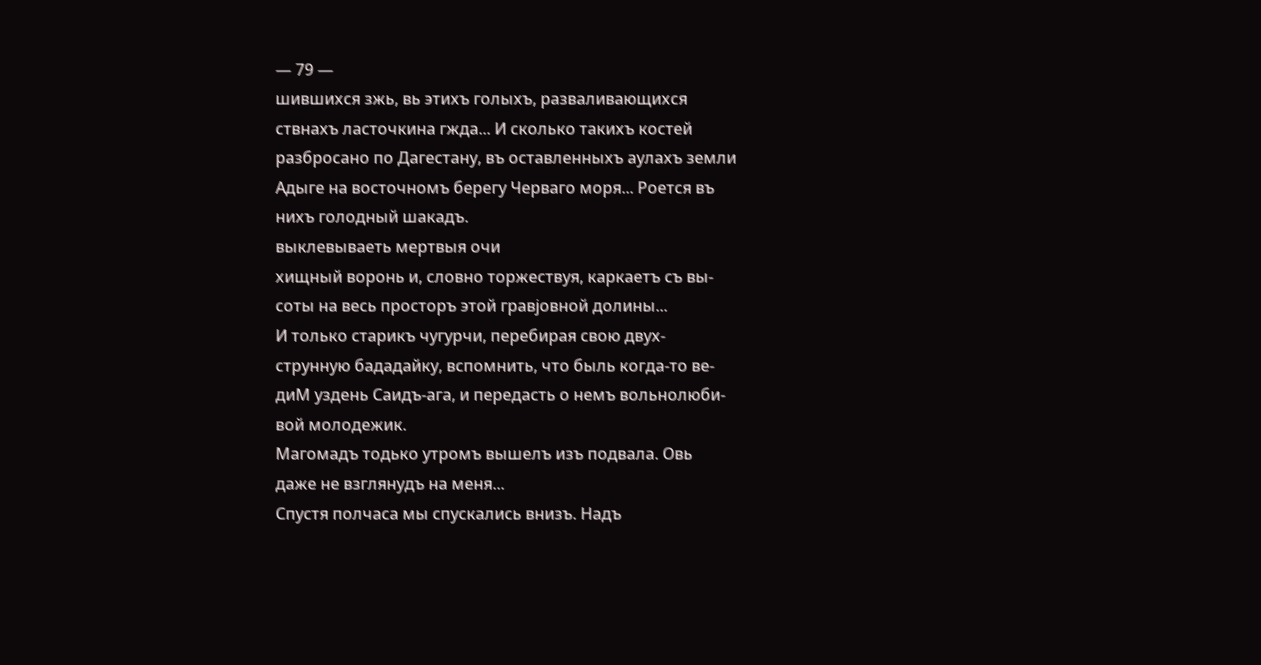— 79 —
шившихся зжь, вь этихъ голыхъ, разваливающихся
ствнахъ ласточкина гжда... И сколько такихъ костей
разбросано по Дагестану, въ оставленныхъ аулахъ земли
Адыге на восточномъ берегу Черваго моря... Роется въ
нихъ голодный шакадъ.
выклевываеть мертвыя очи
хищный воронь и, словно торжествуя, каркаетъ съ вы-
соты на весь просторъ этой гравјовной долины...
И только старикъ чугурчи, перебирая свою двух-
струнную бададайку, вспомнить, что быль когда-то ве-
диМ уздень Саидъ-ага, и передасть о немъ вольнолюби-
вой молодежик.
Магомадъ тодько утромъ вышелъ изъ подвала. Овь
даже не взглянудъ на меня...
Спустя полчаса мы спускались внизъ. Надъ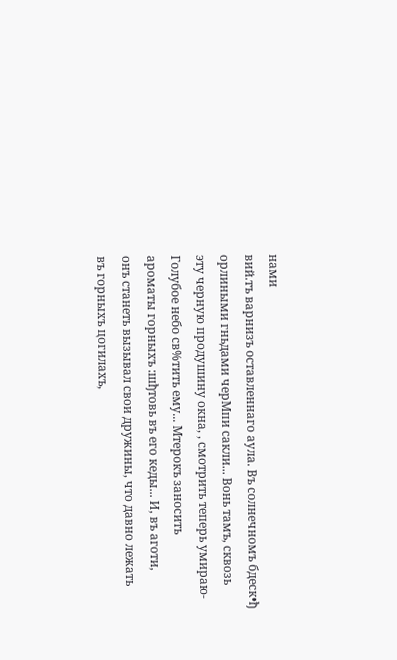нами
вий.тъ варнизъ оставленнаго аула. Въ солнечномъ бдеск•ђ
орлиными гньдами черМпи сакли... Вонь тамъ, сквозь
эту черную продушину окна, , смотрить теперь умираю-
Голубое небо св%тить ему... Мтерокъ заносить
ароматы горныхъ :шђтовь въ его кеды... И, въ аготи,
онъ станеть вызывал свои дружины, что давно лежать
въ горныхъ цогилахъ,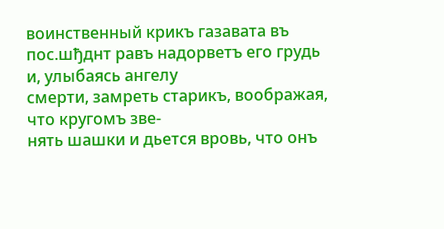воинственный крикъ газавата въ
пос.шђднт равъ надорветъ его грудь и, улыбаясь ангелу
смерти, замреть старикъ, воображая, что кругомъ зве-
нять шашки и дьется вровь, что онъ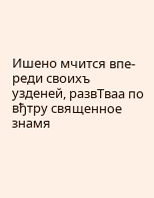Ишено мчится впе-
реди своихъ узденей, развТваа по вђтру священное знамя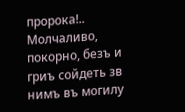пророка!..
Молчаливо, покорно, безъ и гриъ сойдеть зв
нимъ въ могилу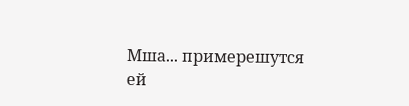Мша... примерешутся ей